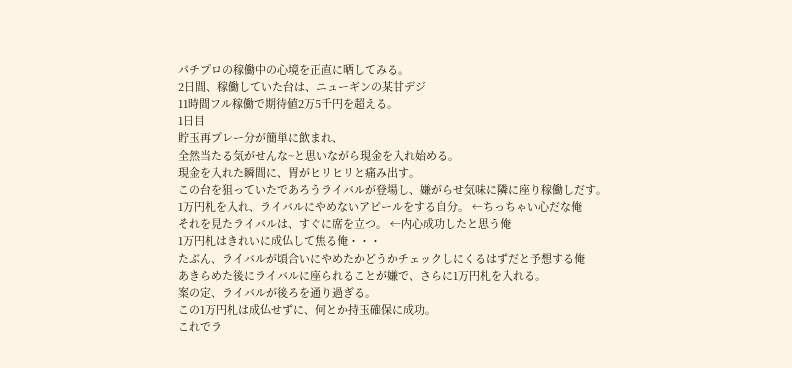パチプロの稼働中の心境を正直に晒してみる。
2日間、稼働していた台は、ニューギンの某甘デジ
11時間フル稼働で期待値2万5千円を超える。
1日目
貯玉再プレー分が簡単に飲まれ、
全然当たる気がせんな~と思いながら現金を入れ始める。
現金を入れた瞬間に、胃がヒリヒリと痛み出す。
この台を狙っていたであろうライバルが登場し、嫌がらせ気味に隣に座り稼働しだす。
1万円札を入れ、ライバルにやめないアピールをする自分。 ←ちっちゃい心だな俺
それを見たライバルは、すぐに席を立つ。 ←内心成功したと思う俺
1万円札はきれいに成仏して焦る俺・・・
たぶん、ライバルが頃合いにやめたかどうかチェックしにくるはずだと予想する俺
あきらめた後にライバルに座られることが嫌で、さらに1万円札を入れる。
案の定、ライバルが後ろを通り過ぎる。
この1万円札は成仏せずに、何とか持玉確保に成功。
これでラ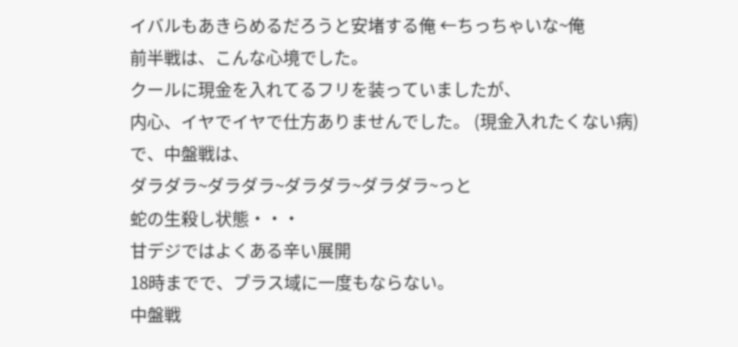イバルもあきらめるだろうと安堵する俺 ←ちっちゃいな~俺
前半戦は、こんな心境でした。
クールに現金を入れてるフリを装っていましたが、
内心、イヤでイヤで仕方ありませんでした。 (現金入れたくない病)
で、中盤戦は、
ダラダラ~ダラダラ~ダラダラ~ダラダラ~っと
蛇の生殺し状態・・・
甘デジではよくある辛い展開
18時までで、プラス域に一度もならない。
中盤戦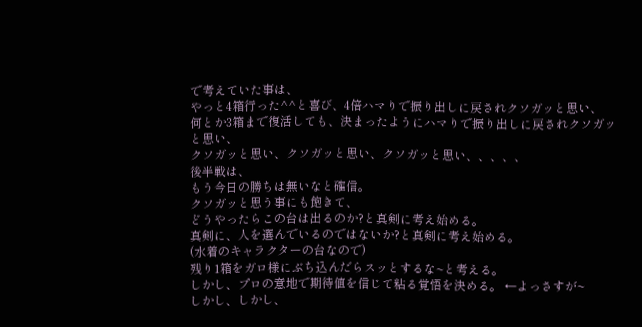で考えていた事は、
やっと4箱行った^^と喜び、4倍ハマりで振り出しに戻されクソガッと思い、
何とか3箱まで復活しても、決まったようにハマりで振り出しに戻されクソガッと思い、
クソガッと思い、クソガッと思い、クソガッと思い、、、、、
後半戦は、
もう今日の勝ちは無いなと確信。
クソガッと思う事にも飽きて、
どうやったらこの台は出るのか?と真剣に考え始める。
真剣に、人を選んでいるのではないか?と真剣に考え始める。
(水着のキャラクターの台なので)
残り1箱をガロ様にぶち込んだらスッとするな~と考える。
しかし、プロの意地で期待値を信じて粘る覚悟を決める。 ←よっさすが~
しかし、しかし、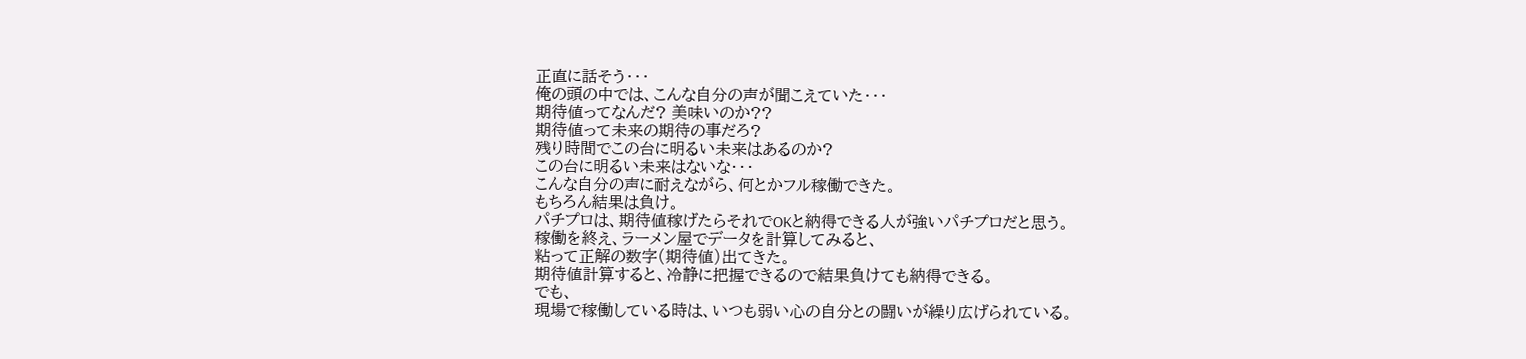正直に話そう・・・
俺の頭の中では、こんな自分の声が聞こえていた・・・
期待値ってなんだ? 美味いのか??
期待値って未来の期待の事だろ?
残り時間でこの台に明るい未来はあるのか?
この台に明るい未来はないな・・・
こんな自分の声に耐えながら、何とかフル稼働できた。
もちろん結果は負け。
パチプロは、期待値稼げたらそれでOKと納得できる人が強いパチプロだと思う。
稼働を終え、ラーメン屋でデータを計算してみると、
粘って正解の数字(期待値)出てきた。
期待値計算すると、冷静に把握できるので結果負けても納得できる。
でも、
現場で稼働している時は、いつも弱い心の自分との闘いが繰り広げられている。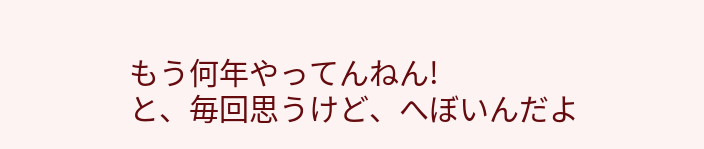もう何年やってんねん!
と、毎回思うけど、へぼいんだよ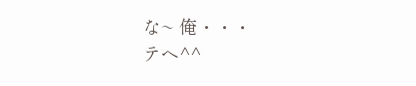な~ 俺・・・
テヘ^^